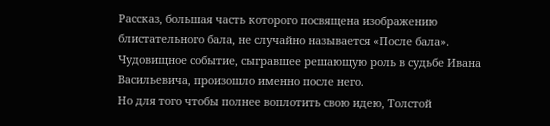Рассказ, большая часть которого посвящена изображению блистательного бала, не случайно называется «После бала». Чудовищное событие, сыгравшее решающую роль в судьбе Ивана Васильевича, произошло именно после него.
Но для того чтобы полнее воплотить свою идею, Толстой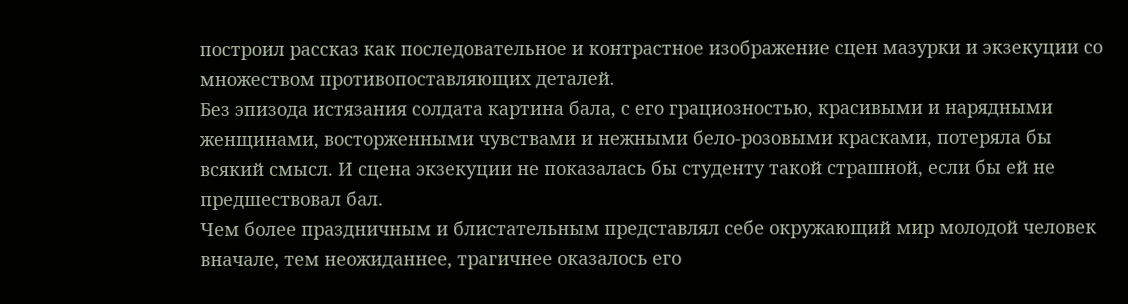построил рассказ как последовательное и контрастное изображение сцен мазурки и экзекуции со множеством противопоставляющих деталей.
Без эпизода истязания солдата картина бала, с его грациозностью, красивыми и нарядными женщинами, восторженными чувствами и нежными бело-розовыми красками, потеряла бы всякий смысл. И сцена экзекуции не показалась бы студенту такой страшной, если бы ей не предшествовал бал.
Чем более праздничным и блистательным представлял себе окружающий мир молодой человек вначале, тем неожиданнее, трагичнее оказалось его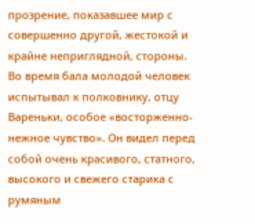прозрение, показавшее мир с совершенно другой, жестокой и крайне неприглядной, стороны.
Во время бала молодой человек испытывал к полковнику, отцу Вареньки, особое «восторженно-нежное чувство». Он видел перед собой очень красивого, статного, высокого и свежего старика с румяным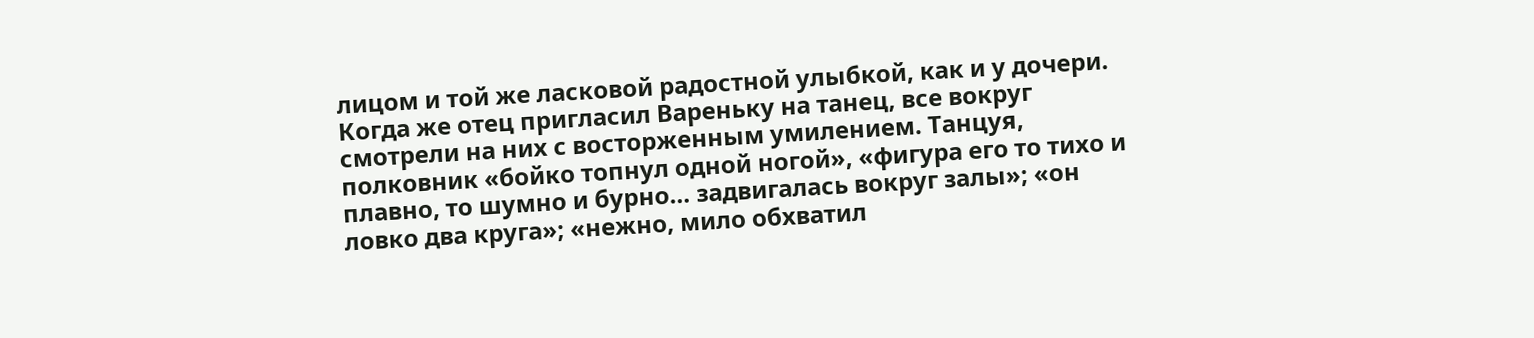лицом и той же ласковой радостной улыбкой, как и у дочери.
Когда же отец пригласил Вареньку на танец, все вокруг смотрели на них с восторженным умилением. Танцуя, полковник «бойко топнул одной ногой», «фигура его то тихо и плавно, то шумно и бурно… задвигалась вокруг залы»; «он ловко два круга»; «нежно, мило обхватил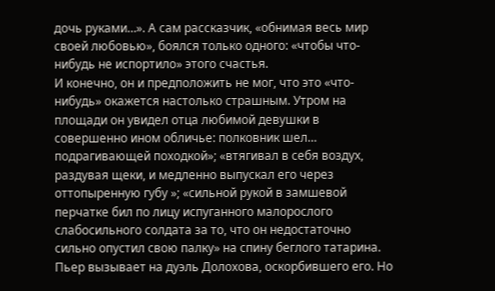дочь руками…». А сам рассказчик, «обнимая весь мир своей любовью», боялся только одного: «чтобы что-нибудь не испортило» этого счастья.
И конечно, он и предположить не мог, что это «что-нибудь» окажется настолько страшным. Утром на площади он увидел отца любимой девушки в совершенно ином обличье: полковник шел… подрагивающей походкой»; «втягивал в себя воздух, раздувая щеки, и медленно выпускал его через оттопыренную губу »; «сильной рукой в замшевой перчатке бил по лицу испуганного малорослого слабосильного солдата за то, что он недостаточно сильно опустил свою палку» на спину беглого татарина.
Пьер вызывает на дуэль Долохова, оскорбившего его. Но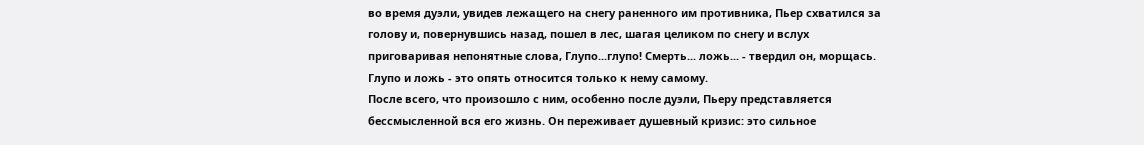во время дуэли, увидев лежащего на снегу раненного им противника, Пьер схватился за голову и, повернувшись назад, пошел в лес, шагая целиком по снегу и вслух приговаривая непонятные слова, Глупо...глупо! Смерть... ложь... - твердил он, морщась. Глупо и ложь - это опять относится только к нему самому.
После всего, что произошло с ним, особенно после дуэли, Пьеру представляется бессмысленной вся его жизнь. Он переживает душевный кризис: это сильное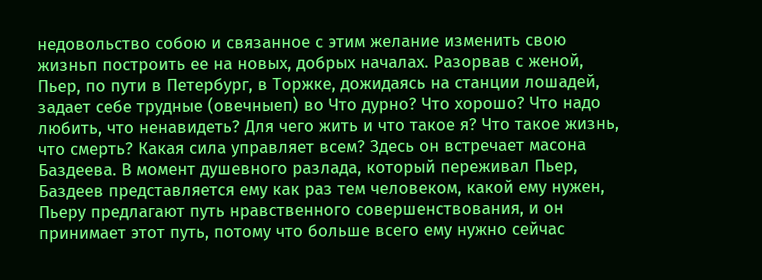недовольство собою и связанное с этим желание изменить свою жизньп построить ее на новых, добрых началах. Разорвав с женой, Пьер, по пути в Петербург, в Торжке, дожидаясь на станции лошадей, задает себе трудные (овечныеп) во Что дурно? Что хорошо? Что надо любить, что ненавидеть? Для чего жить и что такое я? Что такое жизнь, что смерть? Какая сила управляет всем? Здесь он встречает масона Баздеева. В момент душевного разлада, который переживал Пьер, Баздеев представляется ему как раз тем человеком, какой ему нужен, Пьеру предлагают путь нравственного совершенствования, и он принимает этот путь, потому что больше всего ему нужно сейчас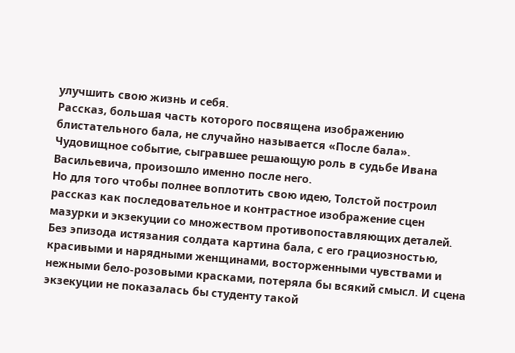улучшить свою жизнь и себя.
Рассказ, большая часть которого посвящена изображению блистательного бала, не случайно называется «После бала». Чудовищное событие, сыгравшее решающую роль в судьбе Ивана Васильевича, произошло именно после него.
Но для того чтобы полнее воплотить свою идею, Толстой построил рассказ как последовательное и контрастное изображение сцен мазурки и экзекуции со множеством противопоставляющих деталей.
Без эпизода истязания солдата картина бала, с его грациозностью, красивыми и нарядными женщинами, восторженными чувствами и нежными бело-розовыми красками, потеряла бы всякий смысл. И сцена экзекуции не показалась бы студенту такой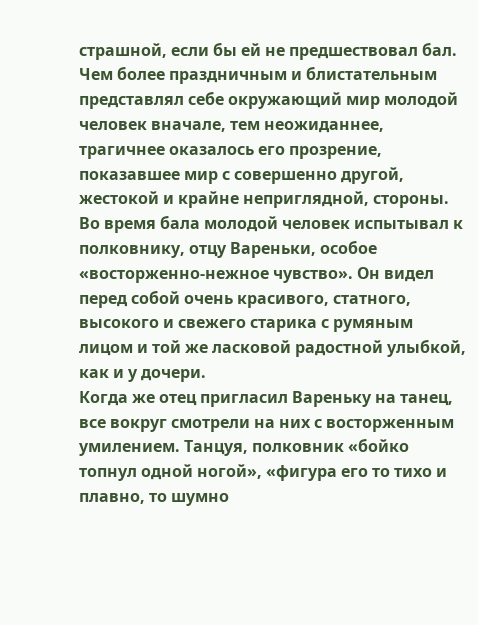страшной, если бы ей не предшествовал бал.
Чем более праздничным и блистательным представлял себе окружающий мир молодой человек вначале, тем неожиданнее, трагичнее оказалось его прозрение, показавшее мир с совершенно другой, жестокой и крайне неприглядной, стороны.
Во время бала молодой человек испытывал к полковнику, отцу Вареньки, особое «восторженно-нежное чувство». Он видел перед собой очень красивого, статного, высокого и свежего старика с румяным лицом и той же ласковой радостной улыбкой, как и у дочери.
Когда же отец пригласил Вареньку на танец, все вокруг смотрели на них с восторженным умилением. Танцуя, полковник «бойко топнул одной ногой», «фигура его то тихо и плавно, то шумно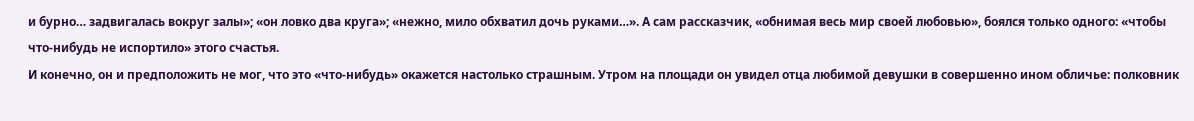и бурно… задвигалась вокруг залы»; «он ловко два круга»; «нежно, мило обхватил дочь руками…». А сам рассказчик, «обнимая весь мир своей любовью», боялся только одного: «чтобы что-нибудь не испортило» этого счастья.
И конечно, он и предположить не мог, что это «что-нибудь» окажется настолько страшным. Утром на площади он увидел отца любимой девушки в совершенно ином обличье: полковник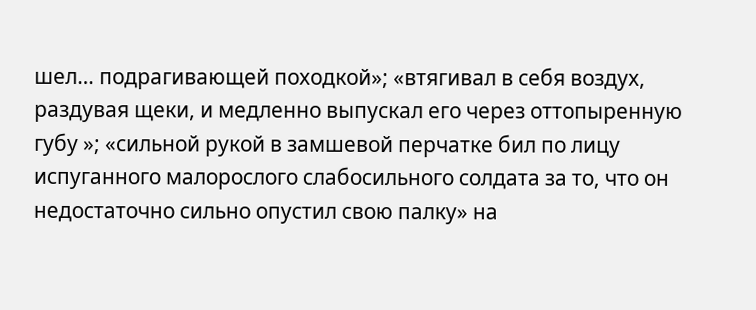шел… подрагивающей походкой»; «втягивал в себя воздух, раздувая щеки, и медленно выпускал его через оттопыренную губу »; «сильной рукой в замшевой перчатке бил по лицу испуганного малорослого слабосильного солдата за то, что он недостаточно сильно опустил свою палку» на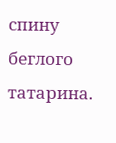спину беглого татарина.